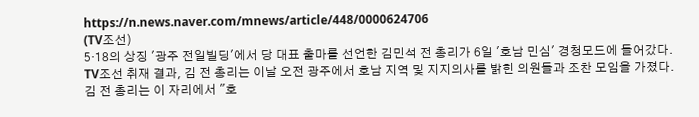https://n.news.naver.com/mnews/article/448/0000624706
(TV조선)
5·18의 상징 '광주 전일빌딩'에서 당 대표 출마를 선언한 김민석 전 총리가 6일 '호남 민심' 경청모드에 들어갔다.
TV조선 취재 결과, 김 전 총리는 이날 오전 광주에서 호남 지역 및 지지의사를 밝힌 의원들과 조찬 모임을 가졌다.
김 전 총리는 이 자리에서 "호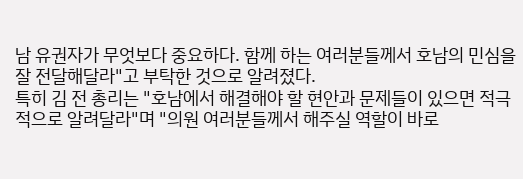남 유권자가 무엇보다 중요하다. 함께 하는 여러분들께서 호남의 민심을 잘 전달해달라"고 부탁한 것으로 알려졌다.
특히 김 전 총리는 "호남에서 해결해야 할 현안과 문제들이 있으면 적극적으로 알려달라"며 "의원 여러분들께서 해주실 역할이 바로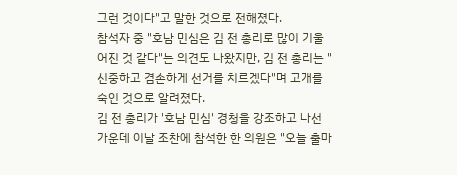그런 것이다"고 말한 것으로 전해졌다.
참석자 중 "호남 민심은 김 전 총리로 많이 기울어진 것 같다"는 의견도 나왔지만, 김 전 총리는 "신중하고 겸손하게 선거를 치르겠다"며 고개를 숙인 것으로 알려졌다.
김 전 총리가 '호남 민심' 경청을 강조하고 나선 가운데 이날 조찬에 참석한 한 의원은 "오늘 출마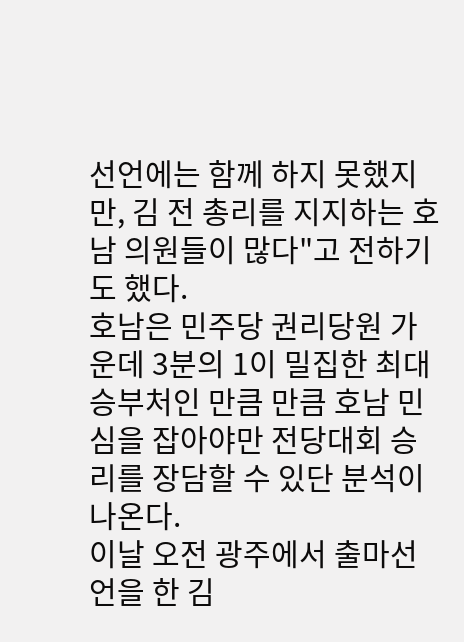선언에는 함께 하지 못했지만, 김 전 총리를 지지하는 호남 의원들이 많다"고 전하기도 했다.
호남은 민주당 권리당원 가운데 3분의 1이 밀집한 최대 승부처인 만큼 만큼 호남 민심을 잡아야만 전당대회 승리를 장담할 수 있단 분석이 나온다.
이날 오전 광주에서 출마선언을 한 김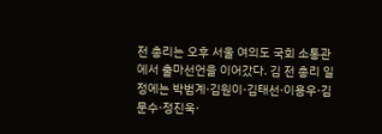전 총리는 오후 서울 여의도 국회 소통관에서 출마선언을 이어갔다. 김 전 총리 일정에는 박범계·김원이·김태선·이용우·김문수·정진욱·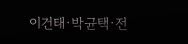이건태·박균택·전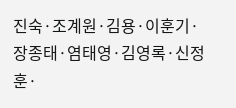진숙·조계원·김용·이훈기·장종태·염태영·김영록·신정훈·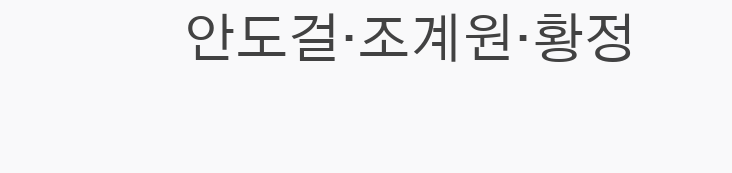안도걸·조계원·황정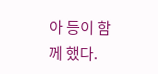아 등이 함께 했다.